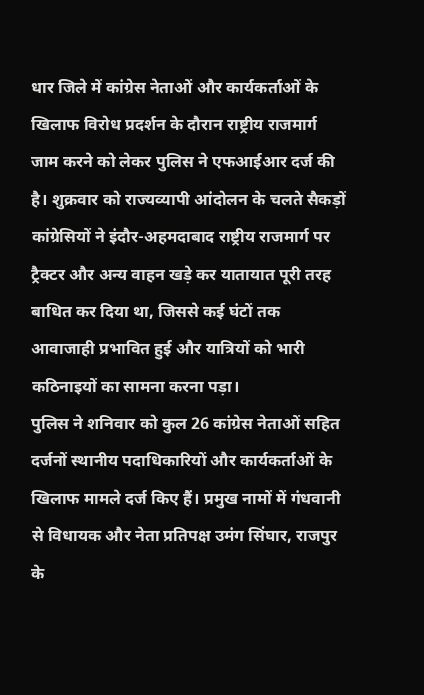धार जिले में कांग्रेस नेताओं और कार्यकर्ताओं के खिलाफ विरोध प्रदर्शन के दौरान राष्ट्रीय राजमार्ग जाम करने को लेकर पुलिस ने एफआईआर दर्ज की है। शुक्रवार को राज्यव्यापी आंदोलन के चलते सैकड़ों कांग्रेसियों ने इंदौर-अहमदाबाद राष्ट्रीय राजमार्ग पर ट्रैक्टर और अन्य वाहन खड़े कर यातायात पूरी तरह बाधित कर दिया था, जिससे कई घंटों तक आवाजाही प्रभावित हुई और यात्रियों को भारी कठिनाइयों का सामना करना पड़ा।
पुलिस ने शनिवार को कुल 26 कांग्रेस नेताओं सहित दर्जनों स्थानीय पदाधिकारियों और कार्यकर्ताओं के खिलाफ मामले दर्ज किए हैं। प्रमुख नामों में गंधवानी से विधायक और नेता प्रतिपक्ष उमंग सिंघार, राजपुर के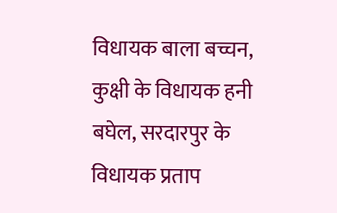विधायक बाला बच्चन, कुक्षी के विधायक हनी बघेल, सरदारपुर के विधायक प्रताप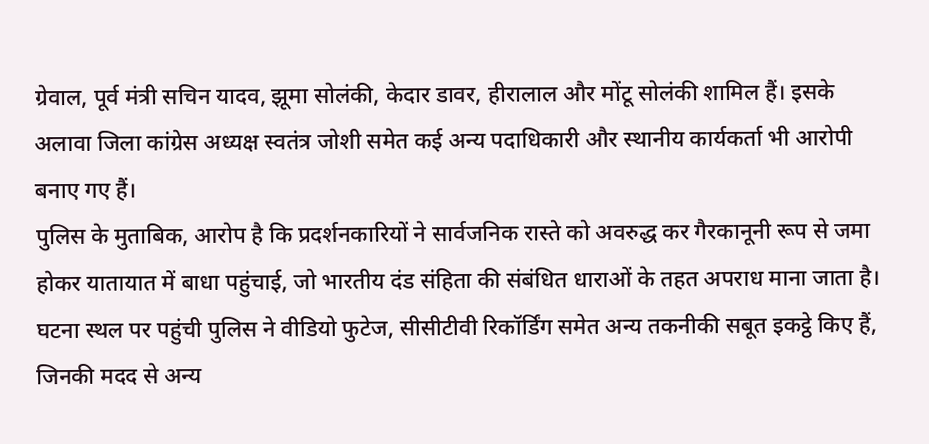ग्रेवाल, पूर्व मंत्री सचिन यादव, झूमा सोलंकी, केदार डावर, हीरालाल और मोंटू सोलंकी शामिल हैं। इसके अलावा जिला कांग्रेस अध्यक्ष स्वतंत्र जोशी समेत कई अन्य पदाधिकारी और स्थानीय कार्यकर्ता भी आरोपी बनाए गए हैं।
पुलिस के मुताबिक, आरोप है कि प्रदर्शनकारियों ने सार्वजनिक रास्ते को अवरुद्ध कर गैरकानूनी रूप से जमा होकर यातायात में बाधा पहुंचाई, जो भारतीय दंड संहिता की संबंधित धाराओं के तहत अपराध माना जाता है। घटना स्थल पर पहुंची पुलिस ने वीडियो फुटेज, सीसीटीवी रिकॉर्डिंग समेत अन्य तकनीकी सबूत इकट्ठे किए हैं, जिनकी मदद से अन्य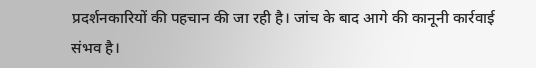प्रदर्शनकारियों की पहचान की जा रही है। जांच के बाद आगे की कानूनी कार्रवाई संभव है।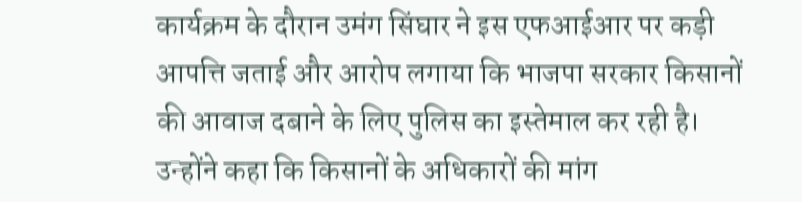कार्यक्रम के दौरान उमंग सिंघार ने इस एफआईआर पर कड़ी आपत्ति जताई और आरोप लगाया कि भाजपा सरकार किसानों की आवाज दबाने के लिए पुलिस का इस्तेमाल कर रही है। उन्होंने कहा कि किसानों के अधिकारों की मांग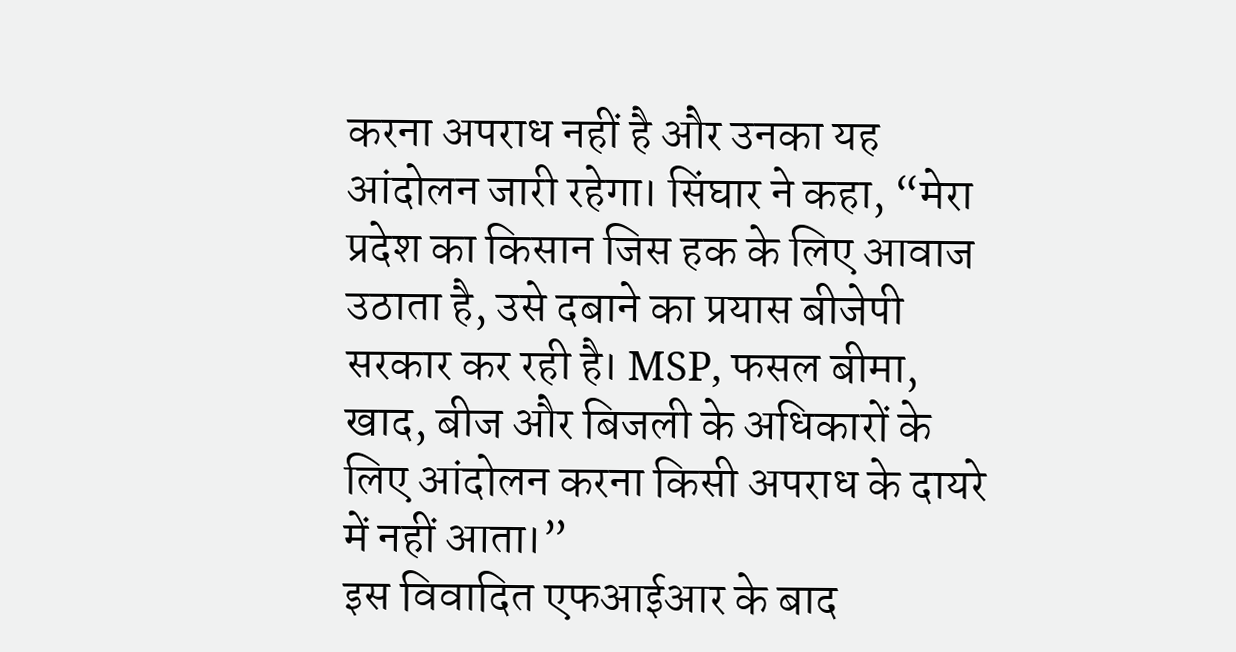करना अपराध नहीं है और उनका यह आंदोलन जारी रहेगा। सिंघार ने कहा, “मेरा प्रदेश का किसान जिस हक के लिए आवाज उठाता है, उसे दबाने का प्रयास बीजेपी सरकार कर रही है। MSP, फसल बीमा, खाद, बीज और बिजली के अधिकारों के लिए आंदोलन करना किसी अपराध के दायरे में नहीं आता।”
इस विवादित एफआईआर के बाद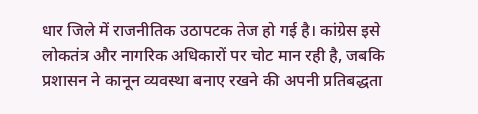धार जिले में राजनीतिक उठापटक तेज हो गई है। कांग्रेस इसे लोकतंत्र और नागरिक अधिकारों पर चोट मान रही है, जबकि प्रशासन ने कानून व्यवस्था बनाए रखने की अपनी प्रतिबद्धता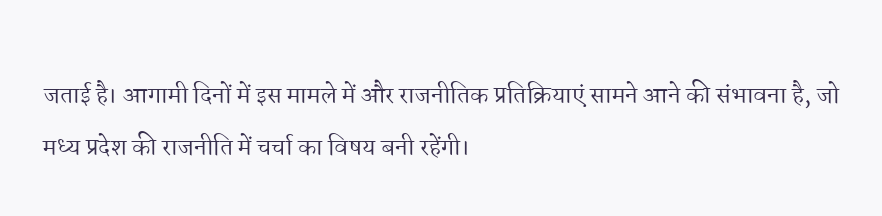जताई है। आगामी दिनों में इस मामले में और राजनीतिक प्रतिक्रियाएं सामने आने की संभावना है, जो मध्य प्रदेश की राजनीति में चर्चा का विषय बनी रहेंगी।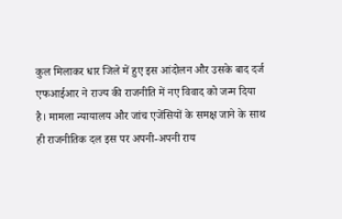कुल मिलाकर धार जिले में हुए इस आंदोलन और उसके बाद दर्ज एफआईआर ने राज्य की राजनीति में नए विवाद को जन्म दिया है। मामला न्यायालय और जांच एजेंसियों के समक्ष जाने के साथ ही राजनीतिक दल इस पर अपनी-अपनी राय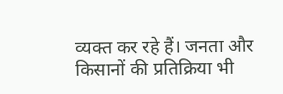व्यक्त कर रहे हैं। जनता और किसानों की प्रतिक्रिया भी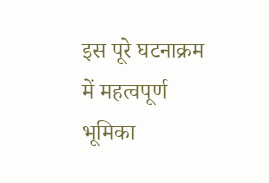इस पूरे घटनाक्रम में महत्वपूर्ण भूमिका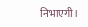निभाएगी।